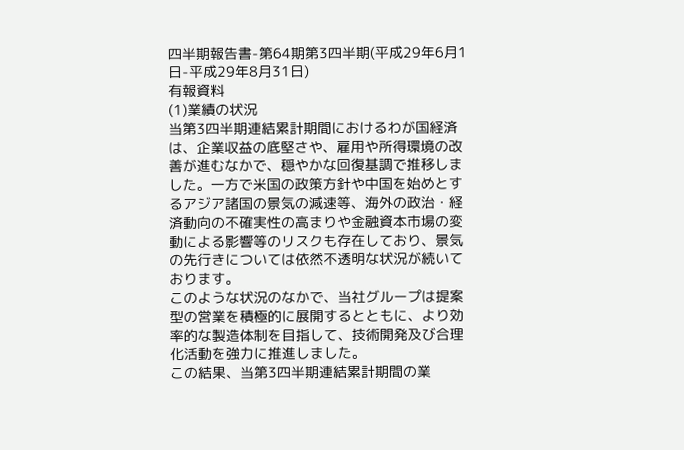四半期報告書-第64期第3四半期(平成29年6月1日-平成29年8月31日)
有報資料
(1)業績の状況
当第3四半期連結累計期間におけるわが国経済は、企業収益の底堅さや、雇用や所得環境の改善が進むなかで、穏やかな回復基調で推移しました。一方で米国の政策方針や中国を始めとするアジア諸国の景気の減速等、海外の政治・経済動向の不確実性の高まりや金融資本市場の変動による影響等のリスクも存在しており、景気の先行きについては依然不透明な状況が続いております。
このような状況のなかで、当社グループは提案型の営業を積極的に展開するとともに、より効率的な製造体制を目指して、技術開発及び合理化活動を強力に推進しました。
この結果、当第3四半期連結累計期間の業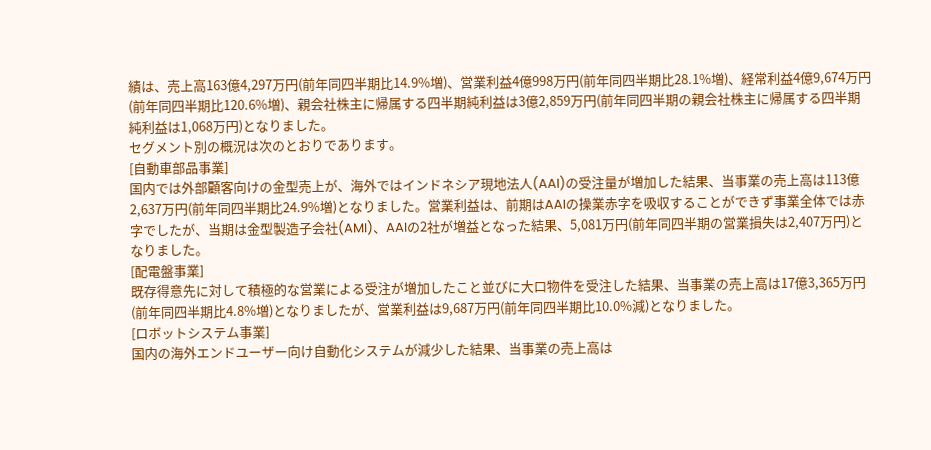績は、売上高163億4,297万円(前年同四半期比14.9%増)、営業利益4億998万円(前年同四半期比28.1%増)、経常利益4億9,674万円(前年同四半期比120.6%増)、親会社株主に帰属する四半期純利益は3億2,859万円(前年同四半期の親会社株主に帰属する四半期純利益は1,068万円)となりました。
セグメント別の概況は次のとおりであります。
[自動車部品事業]
国内では外部顧客向けの金型売上が、海外ではインドネシア現地法人(AAI)の受注量が増加した結果、当事業の売上高は113億2,637万円(前年同四半期比24.9%増)となりました。営業利益は、前期はAAIの操業赤字を吸収することができず事業全体では赤字でしたが、当期は金型製造子会社(AMI)、AAIの2社が増益となった結果、5,081万円(前年同四半期の営業損失は2,407万円)となりました。
[配電盤事業]
既存得意先に対して積極的な営業による受注が増加したこと並びに大口物件を受注した結果、当事業の売上高は17億3,365万円(前年同四半期比4.8%増)となりましたが、営業利益は9,687万円(前年同四半期比10.0%減)となりました。
[ロボットシステム事業]
国内の海外エンドユーザー向け自動化システムが減少した結果、当事業の売上高は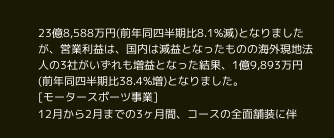23億8,588万円(前年同四半期比8.1%減)となりましたが、営業利益は、国内は減益となったものの海外現地法人の3社がいずれも増益となった結果、1億9,893万円(前年同四半期比38.4%増)となりました。
[モータースポーツ事業]
12月から2月までの3ヶ月間、コースの全面舗装に伴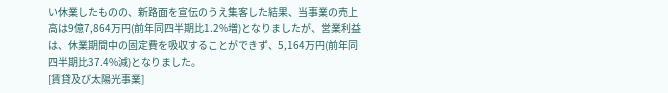い休業したものの、新路面を宣伝のうえ集客した結果、当事業の売上高は9億7,864万円(前年同四半期比1.2%増)となりましたが、営業利益は、休業期間中の固定費を吸収することができず、5,164万円(前年同四半期比37.4%減)となりました。
[賃貸及び太陽光事業]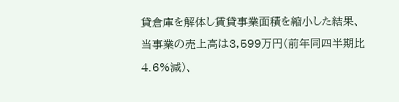貸倉庫を解体し賃貸事業面積を縮小した結果、当事業の売上高は3,599万円(前年同四半期比4.6%減)、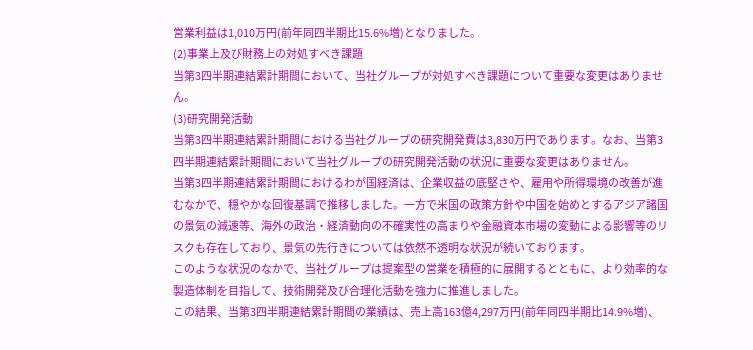営業利益は1,010万円(前年同四半期比15.6%増)となりました。
(2)事業上及び財務上の対処すべき課題
当第3四半期連結累計期間において、当社グループが対処すべき課題について重要な変更はありません。
(3)研究開発活動
当第3四半期連結累計期間における当社グループの研究開発費は3,830万円であります。なお、当第3四半期連結累計期間において当社グループの研究開発活動の状況に重要な変更はありません。
当第3四半期連結累計期間におけるわが国経済は、企業収益の底堅さや、雇用や所得環境の改善が進むなかで、穏やかな回復基調で推移しました。一方で米国の政策方針や中国を始めとするアジア諸国の景気の減速等、海外の政治・経済動向の不確実性の高まりや金融資本市場の変動による影響等のリスクも存在しており、景気の先行きについては依然不透明な状況が続いております。
このような状況のなかで、当社グループは提案型の営業を積極的に展開するとともに、より効率的な製造体制を目指して、技術開発及び合理化活動を強力に推進しました。
この結果、当第3四半期連結累計期間の業績は、売上高163億4,297万円(前年同四半期比14.9%増)、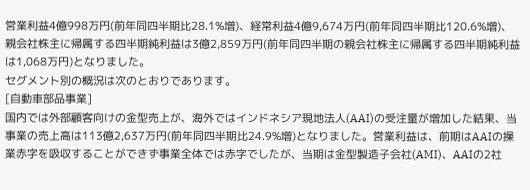営業利益4億998万円(前年同四半期比28.1%増)、経常利益4億9,674万円(前年同四半期比120.6%増)、親会社株主に帰属する四半期純利益は3億2,859万円(前年同四半期の親会社株主に帰属する四半期純利益は1,068万円)となりました。
セグメント別の概況は次のとおりであります。
[自動車部品事業]
国内では外部顧客向けの金型売上が、海外ではインドネシア現地法人(AAI)の受注量が増加した結果、当事業の売上高は113億2,637万円(前年同四半期比24.9%増)となりました。営業利益は、前期はAAIの操業赤字を吸収することができず事業全体では赤字でしたが、当期は金型製造子会社(AMI)、AAIの2社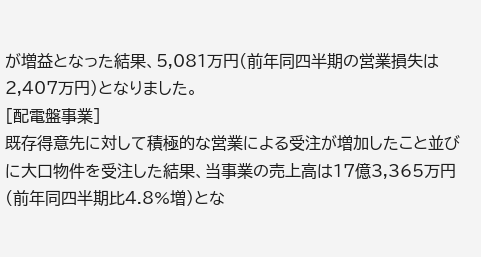が増益となった結果、5,081万円(前年同四半期の営業損失は2,407万円)となりました。
[配電盤事業]
既存得意先に対して積極的な営業による受注が増加したこと並びに大口物件を受注した結果、当事業の売上高は17億3,365万円(前年同四半期比4.8%増)とな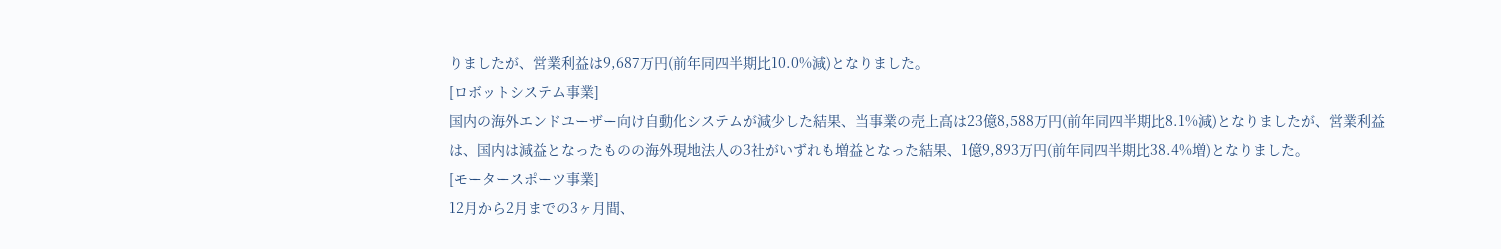りましたが、営業利益は9,687万円(前年同四半期比10.0%減)となりました。
[ロボットシステム事業]
国内の海外エンドユーザー向け自動化システムが減少した結果、当事業の売上高は23億8,588万円(前年同四半期比8.1%減)となりましたが、営業利益は、国内は減益となったものの海外現地法人の3社がいずれも増益となった結果、1億9,893万円(前年同四半期比38.4%増)となりました。
[モータースポーツ事業]
12月から2月までの3ヶ月間、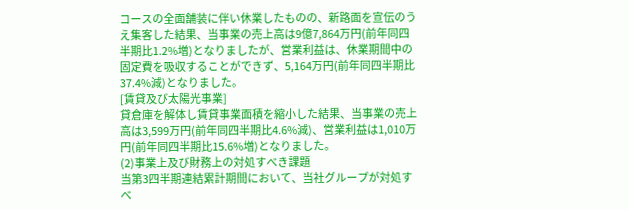コースの全面舗装に伴い休業したものの、新路面を宣伝のうえ集客した結果、当事業の売上高は9億7,864万円(前年同四半期比1.2%増)となりましたが、営業利益は、休業期間中の固定費を吸収することができず、5,164万円(前年同四半期比37.4%減)となりました。
[賃貸及び太陽光事業]
貸倉庫を解体し賃貸事業面積を縮小した結果、当事業の売上高は3,599万円(前年同四半期比4.6%減)、営業利益は1,010万円(前年同四半期比15.6%増)となりました。
(2)事業上及び財務上の対処すべき課題
当第3四半期連結累計期間において、当社グループが対処すべ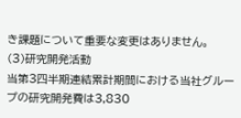き課題について重要な変更はありません。
(3)研究開発活動
当第3四半期連結累計期間における当社グループの研究開発費は3,830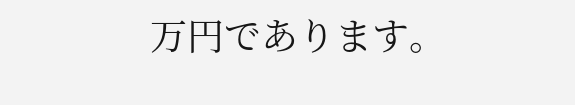万円であります。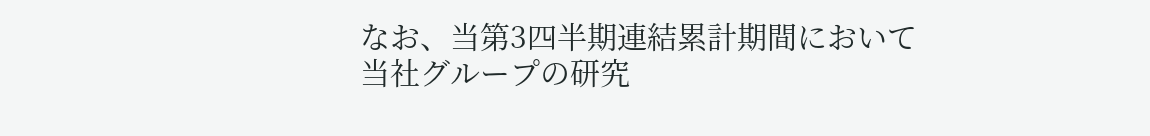なお、当第3四半期連結累計期間において当社グループの研究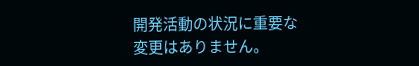開発活動の状況に重要な変更はありません。